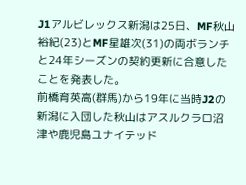J1アルビレックス新潟は25日、MF秋山裕紀(23)とMF星雄次(31)の両ボランチと24年シーズンの契約更新に合意したことを発表した。
前橋育英高(群馬)から19年に当時J2の新潟に入団した秋山はアスルクラロ沼津や鹿児島ユナイテッド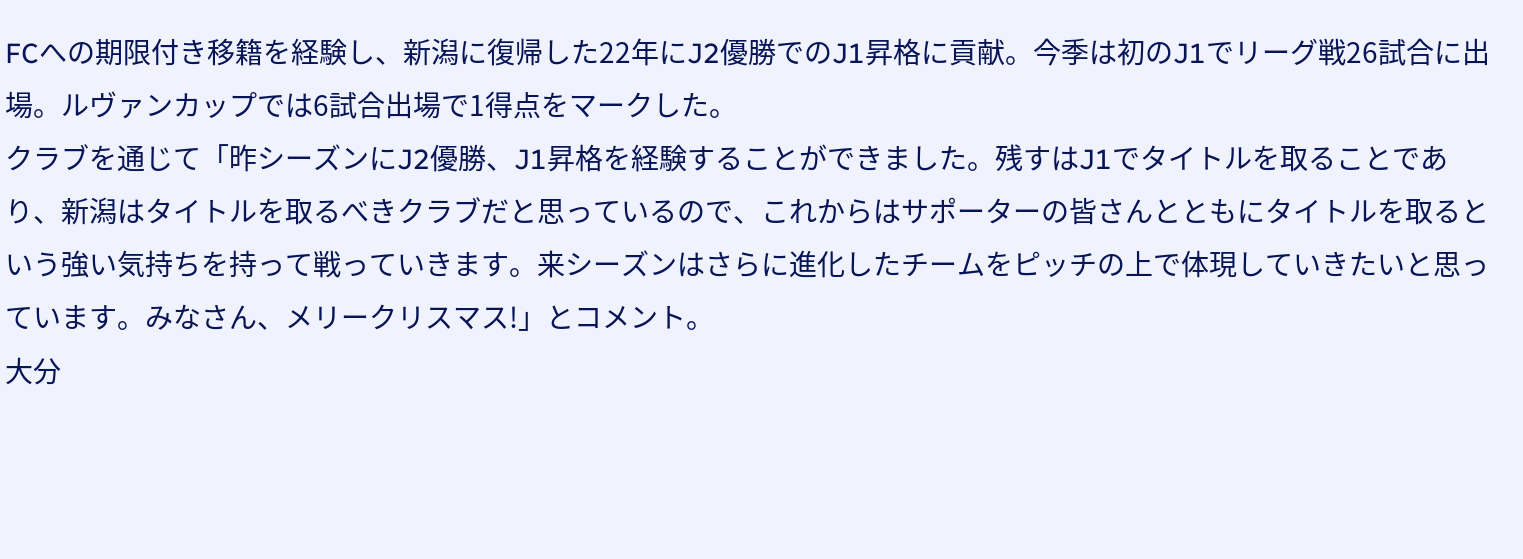FCへの期限付き移籍を経験し、新潟に復帰した22年にJ2優勝でのJ1昇格に貢献。今季は初のJ1でリーグ戦26試合に出場。ルヴァンカップでは6試合出場で1得点をマークした。
クラブを通じて「昨シーズンにJ2優勝、J1昇格を経験することができました。残すはJ1でタイトルを取ることであり、新潟はタイトルを取るべきクラブだと思っているので、これからはサポーターの皆さんとともにタイトルを取るという強い気持ちを持って戦っていきます。来シーズンはさらに進化したチームをピッチの上で体現していきたいと思っています。みなさん、メリークリスマス!」とコメント。
大分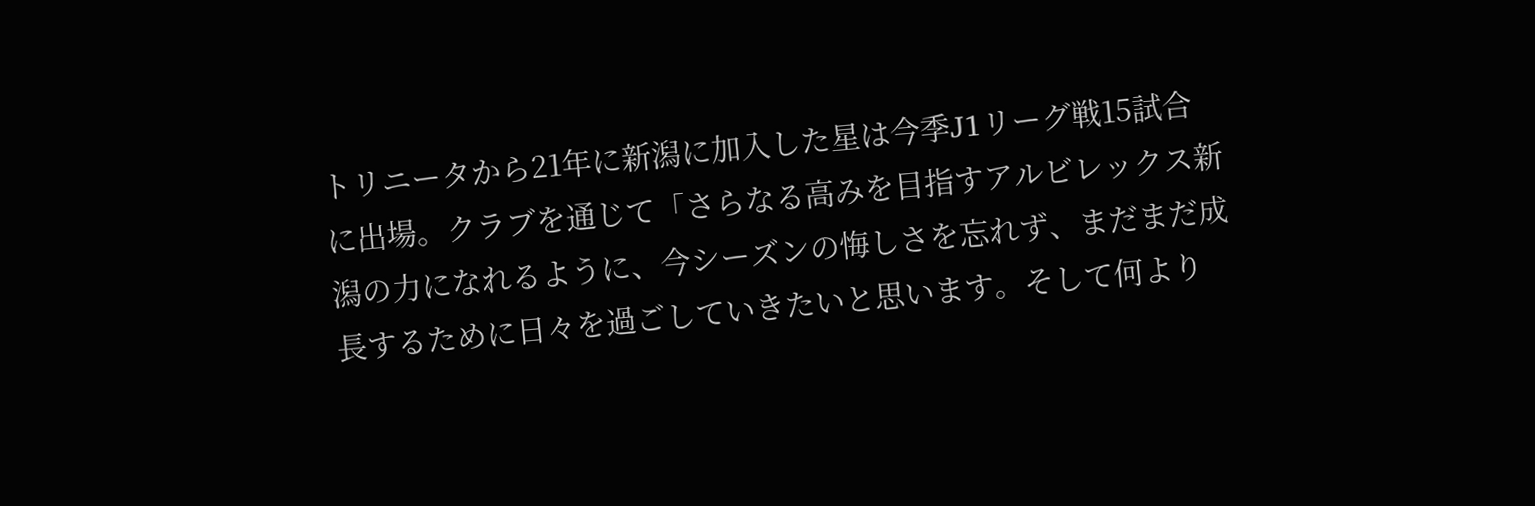トリニータから21年に新潟に加入した星は今季J1リーグ戦15試合に出場。クラブを通じて「さらなる高みを目指すアルビレックス新潟の力になれるように、今シーズンの悔しさを忘れず、まだまだ成長するために日々を過ごしていきたいと思います。そして何より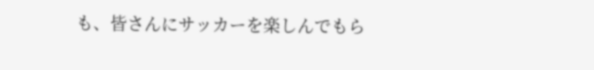も、皆さんにサッカーを楽しんでもら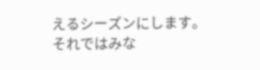えるシーズンにします。それではみな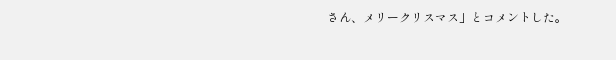さん、メリークリスマス」とコメントした。